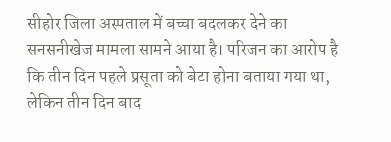सीहोर जिला अस्पताल में बच्चा बदलकर देने का सनसनीखेज मामला सामने आया है। परिजन का आरोप है कि तीन दिन पहले प्रसूता को बेटा होना बताया गया था, लेकिन तीन दिन बाद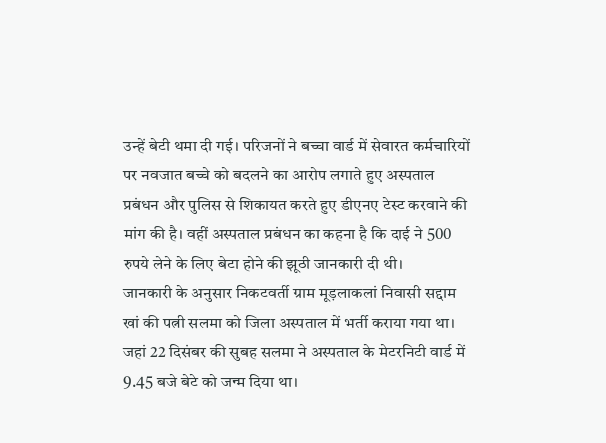उन्हें बेटी थमा दी गई। परिजनों ने बच्चा वार्ड में सेवारत कर्मचारियों पर नवजात बच्चे को बदलने का आरोप लगाते हुए अस्पताल प्रबंधन और पुलिस से शिकायत करते हुए डीएनए टेस्ट करवाने की मांग की है। वहीं अस्पताल प्रबंधन का कहना है कि दाई ने 500 रुपये लेने के लिए बेटा होने की झूठी जानकारी दी थी।
जानकारी के अनुसार निकटवर्ती ग्राम मूड़लाकलां निवासी सद्दाम खां की पत्नी सलमा को जिला अस्पताल में भर्ती कराया गया था। जहां 22 दिसंबर की सुबह सलमा ने अस्पताल के मेटरनिटी वार्ड में 9.45 बजे बेटे को जन्म दिया था।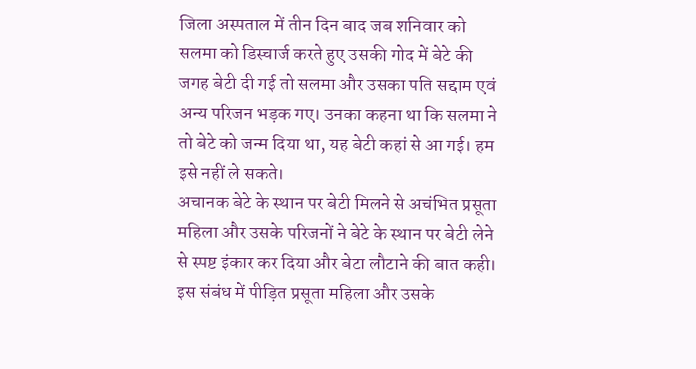जिला अस्पताल में तीन दिन बाद जब शनिवार को सलमा को डिस्चार्ज करते हुए उसकी गोद में बेटे की जगह बेटी दी गई तो सलमा और उसका पति सद्दाम एवं अन्य परिजन भड़क गए। उनका कहना था कि सलमा ने तो बेटे को जन्म दिया था, यह बेटी कहां से आ गई। हम इसे नहीं ले सकते।
अचानक बेटे के स्थान पर बेटी मिलने से अचंभित प्रसूता महिला और उसके परिजनों ने बेटे के स्थान पर बेटी लेने से स्पष्ट इंकार कर दिया और बेटा लौटाने की बात कही। इस संबंध में पीड़ित प्रसूता महिला और उसके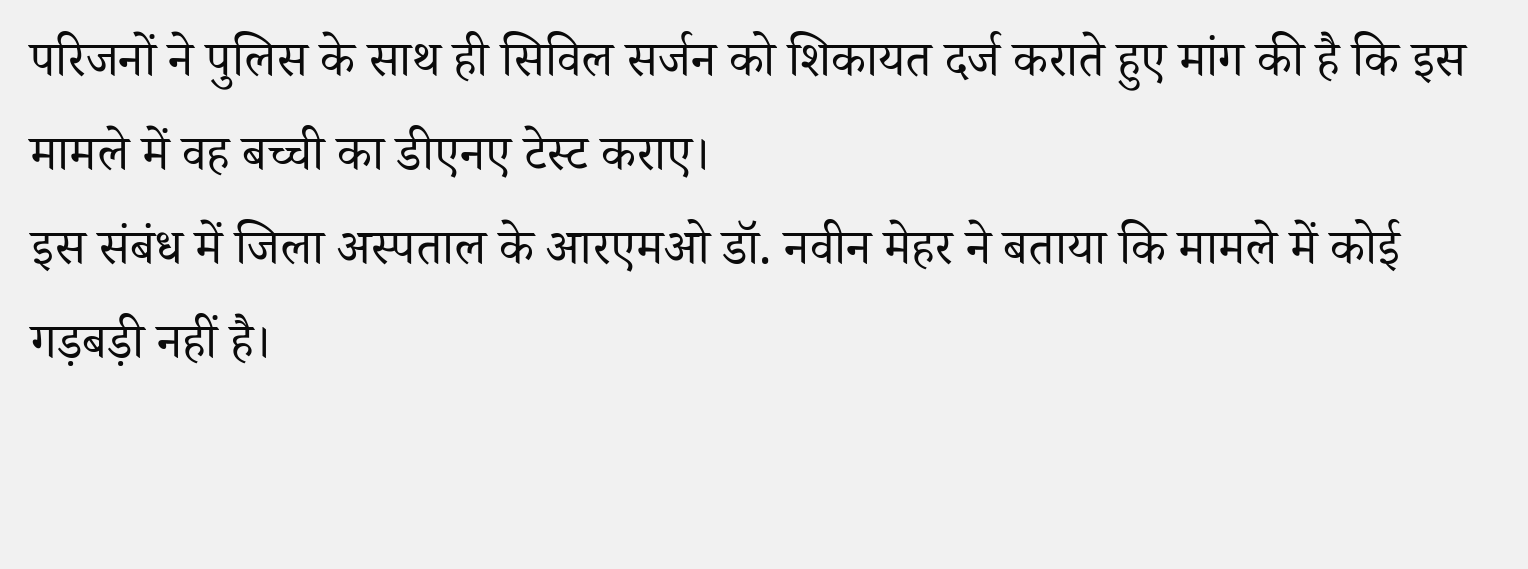परिजनों ने पुलिस के साथ ही सिविल सर्जन को शिकायत दर्ज कराते हुए मांग की है कि इस मामले में वह बच्ची का डीएनए टेस्ट कराए।
इस संबंध में जिला अस्पताल के आरएमओ डॉ. नवीन मेहर ने बताया कि मामले में कोई गड़बड़ी नहीं है।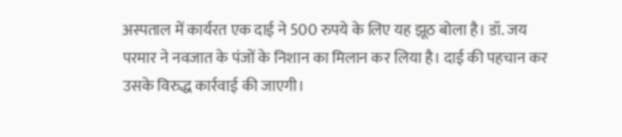अस्पताल में कार्यरत एक दाई ने 500 रुपये के लिए यह झूठ बोला है। डॉ. जय परमार ने नवजात के पंजों के निशान का मिलान कर लिया है। दाई की पहचान कर उसके विरुद्ध कार्रवाई की जाएगी।